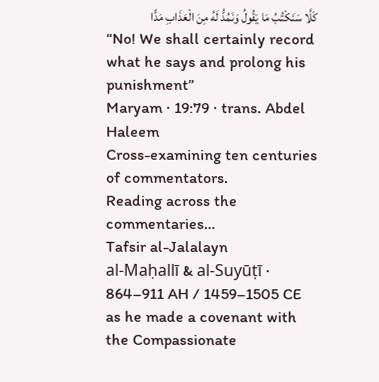كَلَّا سَنَكْتُبُ مَا يَقُولُ وَنَمُدُّ لَهُ مِنَ الْعَذَابِ مَدًّا
“No! We shall certainly record what he says and prolong his punishment”
Maryam · 19:79 · trans. Abdel Haleem
Cross-examining ten centuries of commentators.
Reading across the commentaries…
Tafsir al-Jalalayn
al-Maḥallī & al-Suyūṭī · 864–911 AH / 1459–1505 CE
as he made a covenant with the Compassionate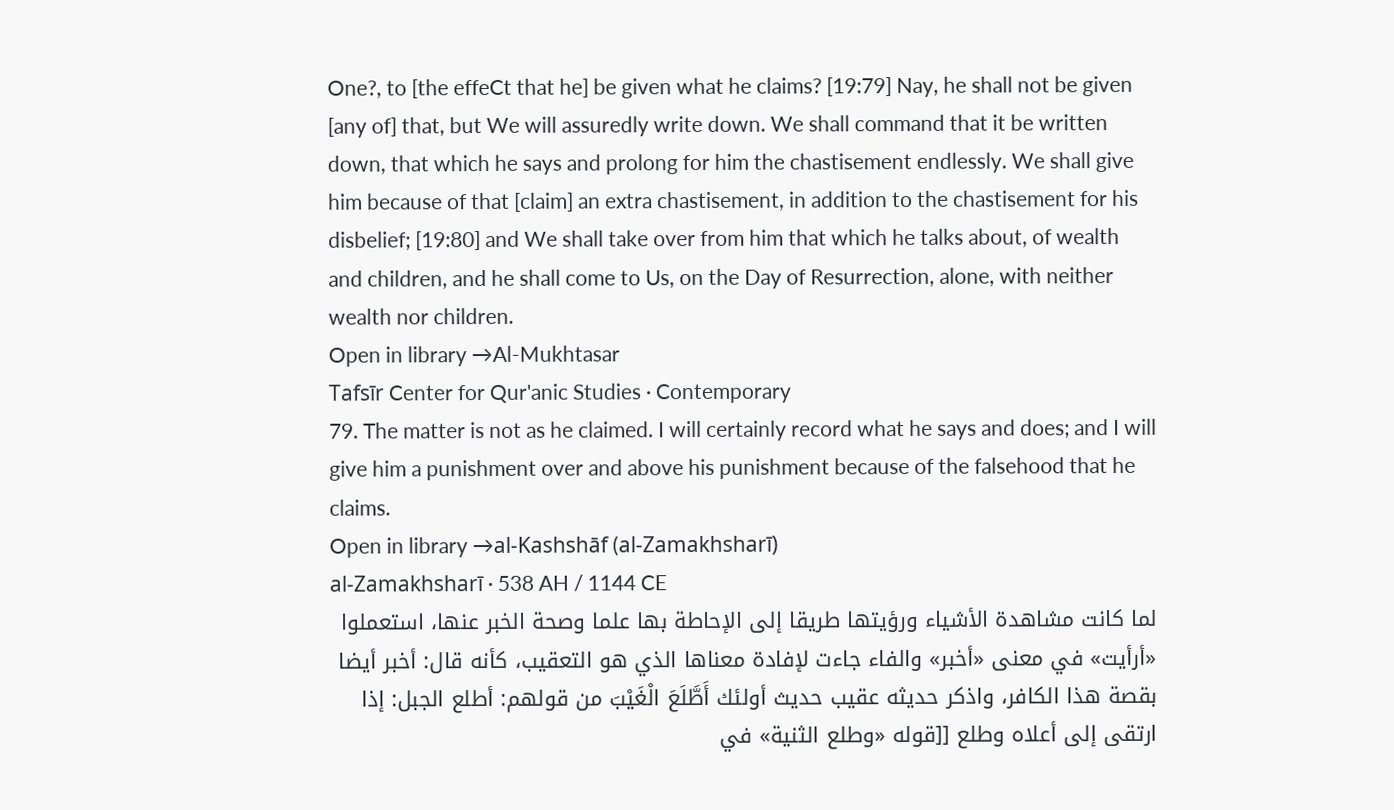One?, to [the effeCt that he] be given what he claims? [19:79] Nay, he shall not be given [any of] that, but We will assuredly write down. We shall command that it be written down, that which he says and prolong for him the chastisement endlessly. We shall give him because of that [claim] an extra chastisement, in addition to the chastisement for his disbelief; [19:80] and We shall take over from him that which he talks about, of wealth and children, and he shall come to Us, on the Day of Resurrection, alone, with neither wealth nor children.
Open in library →Al-Mukhtasar
Tafsīr Center for Qur'anic Studies · Contemporary
79. The matter is not as he claimed. I will certainly record what he says and does; and I will give him a punishment over and above his punishment because of the falsehood that he claims.
Open in library →al-Kashshāf (al-Zamakhsharī)
al-Zamakhsharī · 538 AH / 1144 CE
لما كانت مشاهدة الأشياء ورؤيتها طريقا إلى الإحاطة بها علما وصحة الخبر عنها، استعملوا «أرأيت» في معنى «أخبر» والفاء جاءت لإفادة معناها الذي هو التعقيب، كأنه قال: أخبر أيضا بقصة هذا الكافر، واذكر حديثه عقيب حديث أولئك أَطَّلَعَ الْغَيْبَ من قولهم: أطلع الجبل: إذا ارتقى إلى أعلاه وطلع [[قوله «وطلع الثنية» في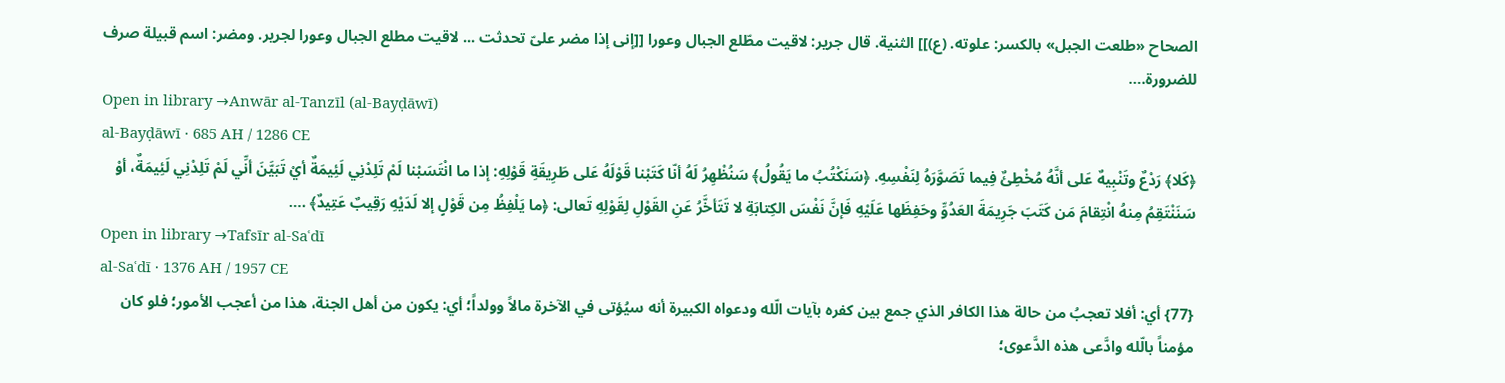الصحاح «طلعت الجبل» بالكسر: علوته. (ع)]] الثنية. قال جرير: لاقيت مطّلع الجبال وعورا [[إنى إذا مضر علىّ تحدثت ... لاقيت مطلع الجبال وعورا لجرير. ومضر: اسم قبيلة صرف للضرورة.…
Open in library →Anwār al-Tanzīl (al-Bayḍāwī)
al-Bayḍāwī · 685 AH / 1286 CE
﴿كَلا﴾ رَدْعٌ وتَنْبِيهٌ عَلى أنَّهُ مُخْطِئٌ فِيما تَصَوَّرَهُ لِنَفْسِهِ. ﴿سَنَكْتُبُ ما يَقُولُ﴾ سَنُظْهِرُ لَهُ أنّا كَتَبْنا قَوْلَهُ عَلى طَرِيقَةِ قَوْلِهِ: إذا ما انْتَسَبْنا لَمْ تَلِدْنِي لَئِيمَةٌ أيْ تَبَيَّنَ أنِّي لَمْ تَلِدْنِي لَئِيمَةٌ، أوْ سَنَنْتَقِمُ مِنهُ انْتِقامَ مَن كَتَبَ جَرِيمَةَ العَدُوِّ وحَفِظَها عَلَيْهِ فَإنَّ نَفْسَ الكِتابَةِ لا تَتَأخَّرُ عَنِ القَوْلِ لِقَوْلِهِ تَعالى: ﴿ما يَلْفِظُ مِن قَوْلٍ إلا لَدَيْهِ رَقِيبٌ عَتِيدٌ﴾ .…
Open in library →Tafsīr al-Saʿdī
al-Saʿdī · 1376 AH / 1957 CE
{77} أي: أفلا تعجبُ من حالة هذا الكافر الذي جمع بين كفره بآيات الّله ودعواه الكبيرة أنه سيُؤتى في الآخرة مالاً وولداً؛ أي: يكون من أهل الجنة، هذا من أعجب الأمور؛ فلو كان مؤمناً بالّله وادَّعى هذه الدَّعوى؛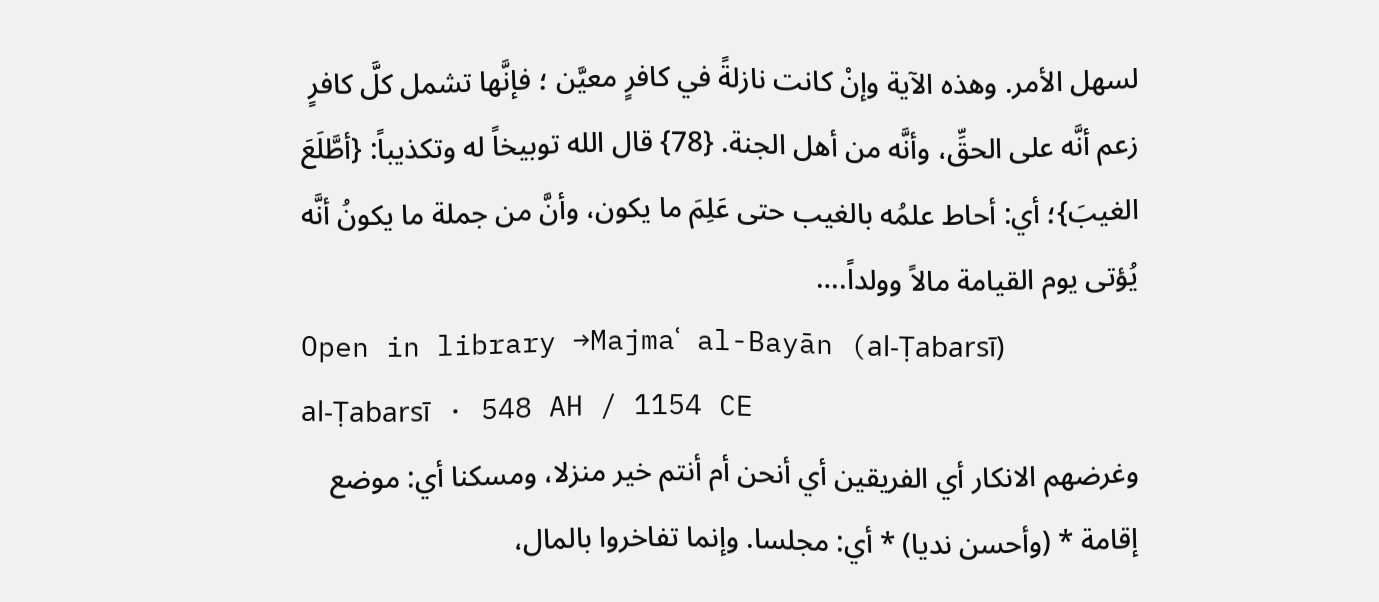لسهل الأمر. وهذه الآية وإنْ كانت نازلةً في كافرٍ معيَّن ؛ فإنَّها تشمل كلَّ كافرٍ زعم أنَّه على الحقِّ، وأنَّه من أهل الجنة. {78} قال الله توبيخاً له وتكذيباً: {أطَّلَعَ الغيبَ}؛ أي: أحاط علمُه بالغيب حتى عَلِمَ ما يكون، وأنَّ من جملة ما يكونُ أنَّه يُؤتى يوم القيامة مالاً وولداً.…
Open in library →Majmaʿ al-Bayān (al-Ṭabarsī)
al-Ṭabarsī · 548 AH / 1154 CE
وغرضهم الانكار أي الفريقين أي أنحن أم أنتم خير منزلا، ومسكنا أي: موضع إقامة * (وأحسن نديا) * أي: مجلسا. وإنما تفاخروا بالمال،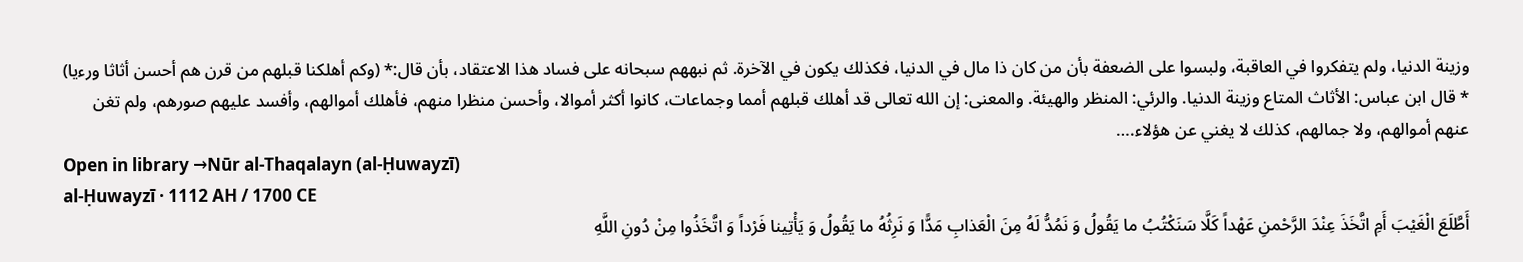وزينة الدنيا، ولم يتفكروا في العاقبة، ولبسوا على الضعفة بأن من كان ذا مال في الدنيا، فكذلك يكون في الآخرة. ثم نبههم سبحانه على فساد هذا الاعتقاد، بأن قال:* (وكم أهلكنا قبلهم من قرن هم أحسن أثاثا ورءيا) * قال ابن عباس: الأثاث المتاع وزينة الدنيا. والرئي: المنظر والهيئة. والمعنى: إن الله تعالى قد أهلك قبلهم أمما وجماعات، كانوا أكثر أموالا، وأحسن منظرا منهم، فأهلك أموالهم، وأفسد عليهم صورهم، ولم تغن عنهم أموالهم، ولا جمالهم، كذلك لا يغني عن هؤلاء.…
Open in library →Nūr al-Thaqalayn (al-Ḥuwayzī)
al-Ḥuwayzī · 1112 AH / 1700 CE
أَطَّلَعَ الْغَيْبَ أَمِ اتَّخَذَ عِنْدَ الرَّحْمنِ عَهْداً كَلَّا سَنَكْتُبُ ما يَقُولُ وَ نَمُدُّ لَهُ مِنَ الْعَذابِ مَدًّا وَ نَرِثُهُ ما يَقُولُ وَ يَأْتِينا فَرْداً وَ اتَّخَذُوا مِنْ دُونِ اللَّهِ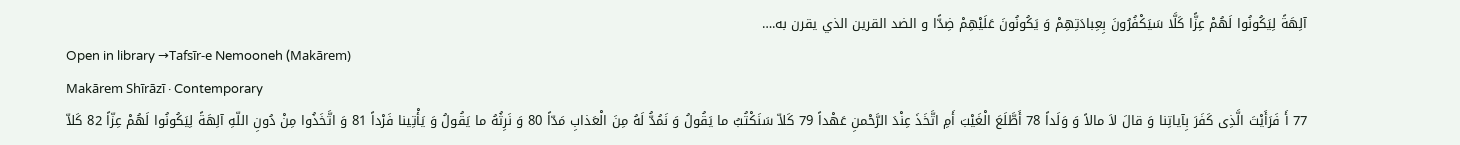آلِهَةً لِيَكُونُوا لَهُمْ عِزًّا كَلَّا سَيَكْفُرُونَ بِعِبادَتِهِمْ وَ يَكُونُونَ عَلَيْهِمْ ضِدًّا و الضد القرين الذي يقرن به.…
Open in library →Tafsīr-e Nemooneh (Makārem)
Makārem Shīrāzī · Contemporary
77 أَ فَرَأَیْتَ الَّذِی کَفَرَ بِآیاتِنا وَ قالَ لاَ مالاً وَ وَلَداً 78 أَطَّلَعَ الْغَیْبَ أَمِ اتَّخَذَ عِنْدَ الرَّحْمنِ عَهْداً 79 کَلاّ سَنَکْتُبُ ما یَقُولُ وَ نَمُدُّ لَهُ مِنَ الْعَذابِ مَدّاً 80 وَ نَرِثُهُ ما یَقُولُ وَ یَأْتِینا فَرْداً 81 وَ اتَّخَذُوا مِنْ دُونِ اللّهِ آلِهَةً لِیَکُونُوا لَهُمْ عِزّاً 82 کَلاّ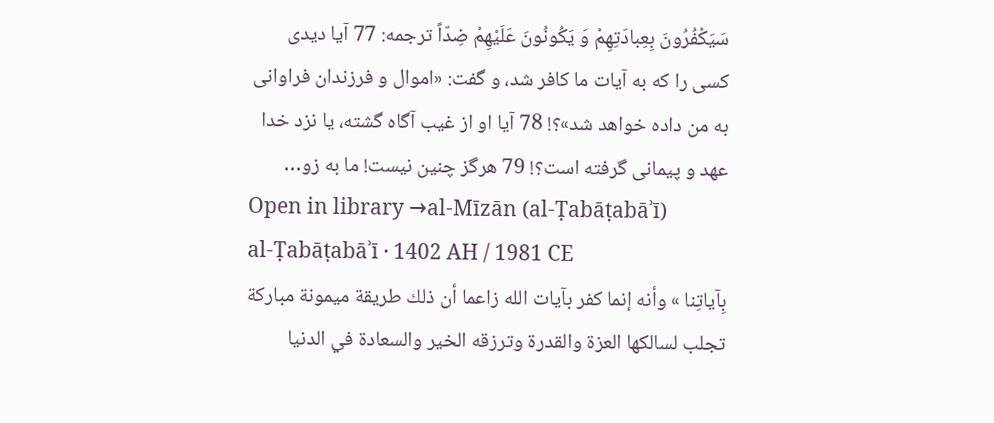سَیَکْفُرُونَ بِعِبادَتِهِمْ وَ یَکُونُونَ عَلَیْهِمْ ضِدّاً ترجمه: 77 آیا دیدى کسى را که به آیات ما کافر شد، و گفت: «اموال و فرزندان فراوانى به من داده خواهد شد»؟! 78 آیا او از غیب آگاه گشته، یا نزد خدا عهد و پیمانى گرفته است؟! 79 هرگز چنین نیست! ما به زو…
Open in library →al-Mīzān (al-Ṭabāṭabāʾī)
al-Ṭabāṭabāʾī · 1402 AH / 1981 CE
بِآياتِنا » وأنه إنما كفر بآيات الله زاعما أن ذلك طريقة ميمونة مباركة تجلب لسالكها العزة والقدرة وترزقه الخير والسعادة في الدنيا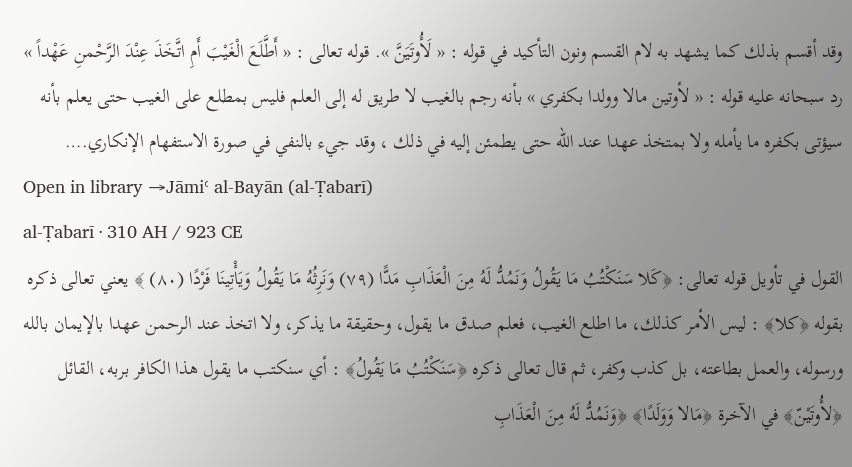وقد أقسم بذلك كما يشهد به لام القسم ونون التأكيد في قوله : « لَأُوتَيَنَّ ». قوله تعالى : « أَطَّلَعَ الْغَيْبَ أَمِ اتَّخَذَ عِنْدَ الرَّحْمنِ عَهْداً » رد سبحانه عليه قوله : « لأوتين مالا وولدا بكفري » بأنه رجم بالغيب لا طريق له إلى العلم فليس بمطلع على الغيب حتى يعلم بأنه سيؤتى بكفره ما يأمله ولا بمتخذ عهدا عند الله حتى يطمئن إليه في ذلك ، وقد جيء بالنفي في صورة الاستفهام الإنكاري.…
Open in library →Jāmiʿ al-Bayān (al-Ṭabarī)
al-Ṭabarī · 310 AH / 923 CE
القول في تأويل قوله تعالى: ﴿كَلا سَنَكْتُبُ مَا يَقُولُ وَنَمُدُّ لَهُ مِنَ الْعَذَابِ مَدًّا (٧٩) وَنَرِثُهُ مَا يَقُولُ وَيَأْتِينَا فَرْدًا (٨٠) ﴾ يعني تعالى ذكره بقوله ﴿كلا﴾ : ليس الأمر كذلك، ما اطلع الغيب، فعلم صدق ما يقول، وحقيقة ما يذكر، ولا اتخذ عند الرحمن عهدا بالإيمان بالله ورسوله، والعمل بطاعته، بل كذب وكفر، ثم قال تعالى ذكره ﴿سَنَكْتُبُ مَا يَقُولُ﴾ : أي سنكتب ما يقول هذا الكافر بربه، القائل ﴿لأُوتَيْنّ﴾ في الآخرة ﴿مَالا وَوَلَدًا﴾ ﴿وَنَمُدُّ لَهُ مِنَ الْعَذَابِ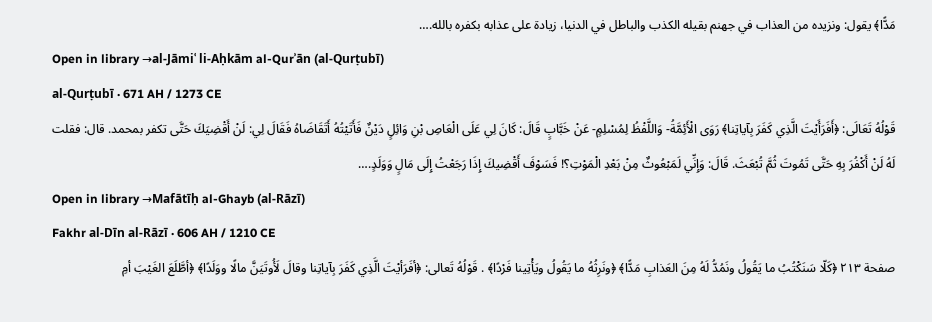مَدًّا﴾ يقول: ونزيده من العذاب في جهنم بقيله الكذب والباطل في الدنيا، زيادة على عذابه بكفره بالله.…
Open in library →al-Jāmiʿ li-Aḥkām al-Qurʾān (al-Qurṭubī)
al-Qurṭubī · 671 AH / 1273 CE
قَوْلُهُ تَعَالَى: ﴿أَفَرَأَيْتَ الَّذِي كَفَرَ بِآياتِنا﴾ رَوَى الْأَئِمَّةُ- وَاللَّفْظُ لِمُسْلِمٍ- عَنْ خَبَّابٍ قَالَ: كَانَ لِي عَلَى الْعَاصِ بْنِ وَائِلٍ دَيْنٌ فَأَتَيْتُهُ أَتَقَاضَاهُ فَقَالَ لِي: لَنْ أَقْضِيَكَ حَتَّى تكفر بمحمد. قال: فقلت لَهُ لَنْ أَكْفُرَ بِهِ حَتَّى تَمُوتَ ثُمَّ تُبْعَثَ. قَالَ: وَإِنِّي لَمَبْعُوثٌ مِنْ بَعْدِ الْمَوْتِ؟! فَسَوْفَ أَقْضِيكَ إِذَا رَجَعْتُ إِلَى مَالٍ وَوَلَدٍ.…
Open in library →Mafātīḥ al-Ghayb (al-Rāzī)
Fakhr al-Dīn al-Rāzī · 606 AH / 1210 CE
صفحة ٢١٣ ﴿كَلّا سَنَكْتُبُ ما يَقُولُ ونَمُدُّ لَهُ مِنَ العَذابِ مَدًّا﴾ ﴿ونَرِثُهُ ما يَقُولُ ويَأْتِينا فَرْدًا﴾ . قَوْلُهُ تَعالى: ﴿أفَرَأيْتَ الَّذِي كَفَرَ بِآياتِنا وقالَ لَأُوتَيَنَّ مالًا ووَلَدًا﴾ ﴿أطَّلَعَ الغَيْبَ أمِ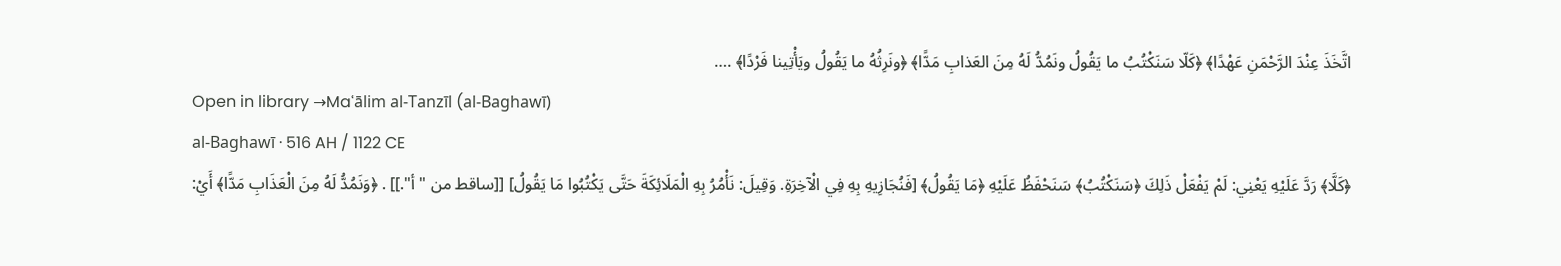اتَّخَذَ عِنْدَ الرَّحْمَنِ عَهْدًا﴾ ﴿كَلّا سَنَكْتُبُ ما يَقُولُ ونَمُدُّ لَهُ مِنَ العَذابِ مَدًّا﴾ ﴿ونَرِثُهُ ما يَقُولُ ويَأْتِينا فَرْدًا﴾ .…
Open in library →Maʿālim al-Tanzīl (al-Baghawī)
al-Baghawī · 516 AH / 1122 CE
﴿كَلَّا﴾ رَدَّ عَلَيْهِ يَعْنِي: لَمْ يَفْعَلْ ذَلِكَ ﴿سَنَكْتُبُ﴾ سَنَحْفَظُ عَلَيْهِ ﴿مَا يَقُولُ﴾ [فَنُجَازِيهِ بِهِ فِي الْآخِرَةِ. وَقِيلَ: نَأْمُرُ بِهِ الْمَلَائِكَةَ حَتَّى يَكْتُبُوا مَا يَقُولُ] [[ساقط من "أ".]] . ﴿وَنَمُدُّ لَهُ مِنَ الْعَذَابِ مَدًّا﴾ أَيْ: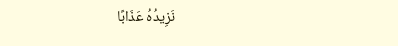نَزِيدُهُ عَذَابًا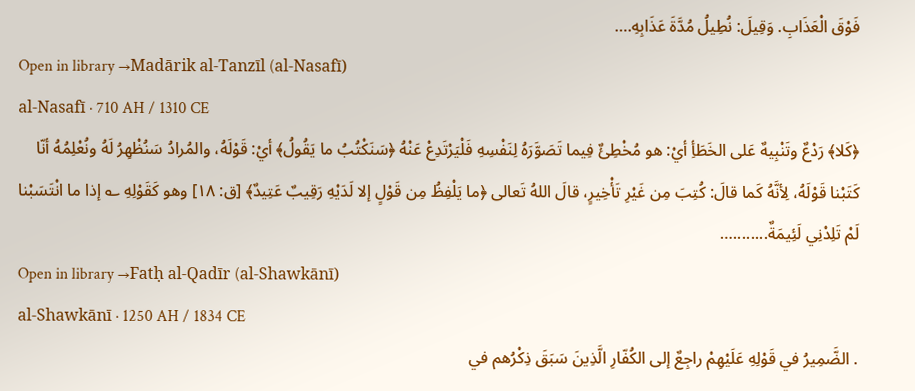فَوْقَ الْعَذَابِ. وَقِيلَ: نُطِيلُ مُدَّةَ عَذَابِهِ.…
Open in library →Madārik al-Tanzīl (al-Nasafī)
al-Nasafī · 710 AH / 1310 CE
﴿كَلا﴾ رَدْعٌ وتَنْبِيهٌ عَلى الخَطَأِ أيْ: هو مُخْطِئٌ فِيما تَصَوَّرَهُ لِنَفْسِهِ فَلْيَرْتَدِعْ عَنْهُ ﴿سَنَكْتُبُ ما يَقُولُ﴾ أيْ: قَوْلَهُ، والمُرادُ سَنُظْهِرُ لَهُ ونُعْلِمُهُ أنّا كَتَبْنا قَوْلَهُ، لِأنَّهُ كَما قالَ: كُتِبَ مِن غَيْرِ تَأْخِيرٍ، قالَ اللهُ تَعالى ﴿ما يَلْفِظُ مِن قَوْلٍ إلا لَدَيْهِ رَقِيبٌ عَتِيدٌ﴾ [ق: ١٨] وهو كَقَوْلِهِ ؎ إذا ما انْتَسَبْنا لَمْ تَلِدْنِي لَئِيمَةٌ........…
Open in library →Fatḥ al-Qadīr (al-Shawkānī)
al-Shawkānī · 1250 AH / 1834 CE
. الضَّمِيرُ في قَوْلِهِ عَلَيْهِمْ راجِعٌ إلى الكُفّارِ الَّذِينَ سَبَقَ ذِكْرُهم في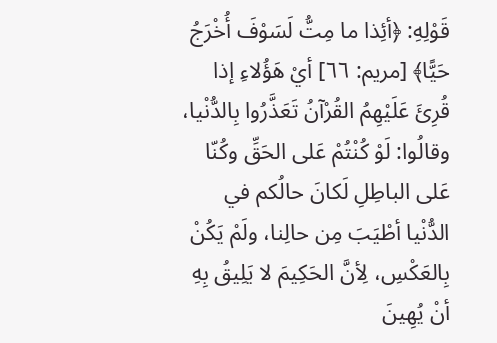قَوْلِهِ: ﴿أئِذا ما مِتُّ لَسَوْفَ أُخْرَجُ حَيًّا﴾ [مريم: ٦٦] أيْ هَؤُلاءِ إذا قُرِئَ عَلَيْهِمُ القُرْآنُ تَعَذَّرُوا بِالدُّنْيا، وقالُوا: لَوْ كُنْتُمْ عَلى الحَقِّ وكُنّا عَلى الباطِلِ لَكانَ حالُكم في الدُّنْيا أطْيَبَ مِن حالِنا، ولَمْ يَكُنْ بِالعَكْسِ، لِأنَّ الحَكِيمَ لا يَلِيقُ بِهِ أنْ يُهِينَ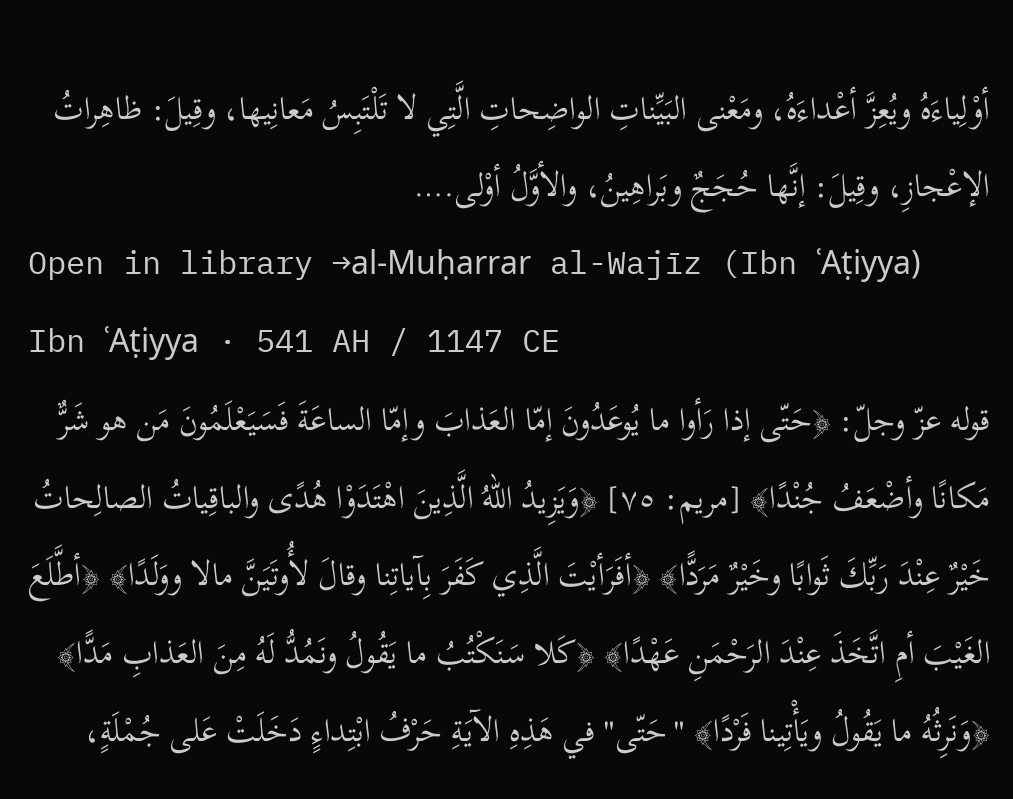أوْلِياءَهُ ويُعِزَّ أعْداءَهُ، ومَعْنى البَيِّناتِ الواضِحاتِ الَّتِي لا تَلْتَبِسُ مَعانِيها، وقِيلَ: ظاهِراتُ الإعْجازِ، وقِيلَ: إنَّها حُجَجٌ وبَراهِينُ، والأوَّلُ أوْلى.…
Open in library →al-Muḥarrar al-Wajīz (Ibn ʿAṭiyya)
Ibn ʿAṭiyya · 541 AH / 1147 CE
قوله عزّ وجلّ: ﴿حَتّى إذا رَأوا ما يُوعَدُونَ إمّا العَذابَ وإمّا الساعَةَ فَسَيَعْلَمُونَ مَن هو شَرٌّ مَكانًا وأضْعَفُ جُنْدًا﴾ [مريم: ٧٥] ﴿وَيَزِيدُ اللهُ الَّذِينَ اهْتَدَوْا هُدًى والباقِياتُ الصالِحاتُ خَيْرٌ عِنْدَ رَبِّكَ ثَوابًا وخَيْرٌ مَرَدًّا﴾ ﴿أفَرَأيْتَ الَّذِي كَفَرَ بِآياتِنا وقالَ لأُوتَيَنَّ مالا ووَلَدًا﴾ ﴿أطَّلَعَ الغَيْبَ أمِ اتَّخَذَ عِنْدَ الرَحْمَنِ عَهْدًا﴾ ﴿كَلا سَنَكْتُبُ ما يَقُولُ ونَمُدُّ لَهُ مِنَ العَذابِ مَدًّا﴾ ﴿وَنَرِثُهُ ما يَقُولُ ويَأْتِينا فَرْدًا﴾ "حَتّى" في هَذِهِ الآيَةِ حَرْفُ ابْتِداءٍ دَخَلَتْ عَلى جُمْلَةٍ،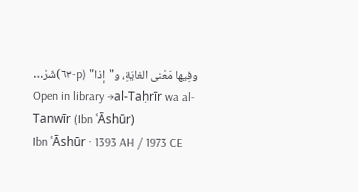وفِيها مَعْنى الغايَةِ، و"إذا" (p-٦٣)شَرْ…
Open in library →al-Taḥrīr wa al-Tanwīr (Ibn ʿĀshūr)
Ibn ʿĀshūr · 1393 AH / 1973 CE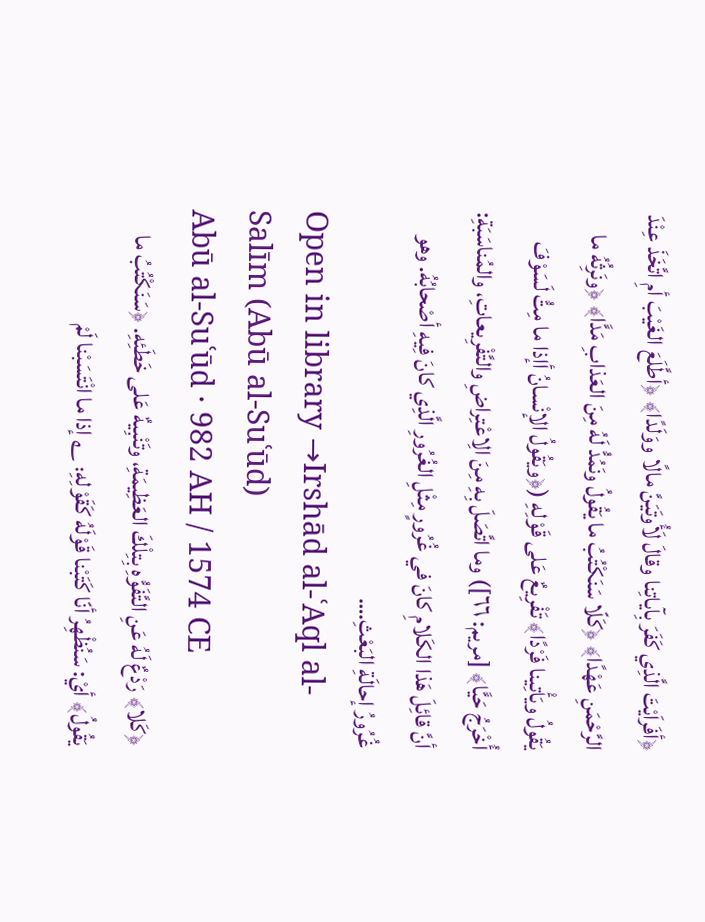﴿أفَراَيْتَ الَّذِي كَفَرَ بِآياتِنا وقالَ لَأُوتَيَنَّ مالًا ووَلَدًا﴾ ﴿أطَّلَعَ الغَيْبَ أمِ اتَّخَذَ عِنْدَ الرَّحْمَنِ عَهْدًا﴾ ﴿كَلّا سَنَكْتُبُ ما يَقُولُ ونَمُدُّ لَهُ مِنَ العَذابِ مَدًّا﴾ ﴿ونَرِثُهُ ما يَقُولُ ويَأْتِينا فَرْدًا﴾ تَفْرِيعٌ عَلى قَوْلِهِ (﴿ويَقُولُ الإنْسانُ أإذا ما مِتُّ لَسَوْفَ أُخْرَجُ حَيًّا﴾ [مريم: ٦٦]) وما اتَّصَلَ بِهِ مِنَ الِاعْتِراضِ والتَّفْرِيعاتِ، والمُناسَبَةِ: أنَّ قائِلَ هَذا الكَلامِ كانَ في غُرُورٍ مِثْلِ الغُرُورِ الَّذِي كانَ فِيهِ أصْحابُهُ. وهو غُرُورُ إحالَةِ البَعْثِ.…
Open in library →Irshād al-ʿAql al-Salīm (Abū al-Suʿūd)
Abū al-Suʿūd · 982 AH / 1574 CE
﴿كَلا﴾ رَدْعٌ لَهُ عَنِ التَّفَوُّهِ بِتِلْكَ العَظِيمَةِ، وتَنْبِيهٌ عَلى خَطَئِهِ. ﴿سَنَكْتُبُ ما يَقُولُ﴾ أيْ: سَنُظْهِرُ أنّا كَتَبْنا قَوْلَهُ كَقَوْلِهِ: ؎ إذا ما انْتَسَبْنا لَمْ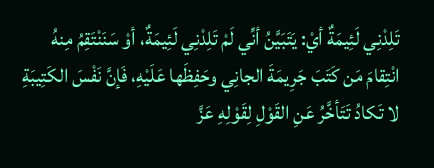تَلِدْنِي لَئِيمَةٌ أيْ: يَتَبَيَّنُ أنِّي لَمْ تَلِدْنِي لَئِيمَةٌ، أوْ سَنَنْتَقِمُ مِنهُ انْتِقامَ مَن كَتَبَ جَرِيمَةَ الجانِي وحَفِظَها عَلَيْهِ، فَإنَّ نَفْسَ الكَتِيبَةِ لا تَكادُ تَتَأخَّرُ عَنِ القَوْلِ لِقَوْلِهِ عَزَّ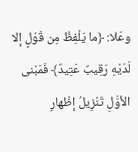وعَلا: ﴿ما يَلْفِظُ مِن قَوْلٍ إلا لَدَيْهِ رَقِيبٌ عَتِيدٌ﴾ فَمَبْنى الأوَّلِ تَنْزِيلُ إظْهارِ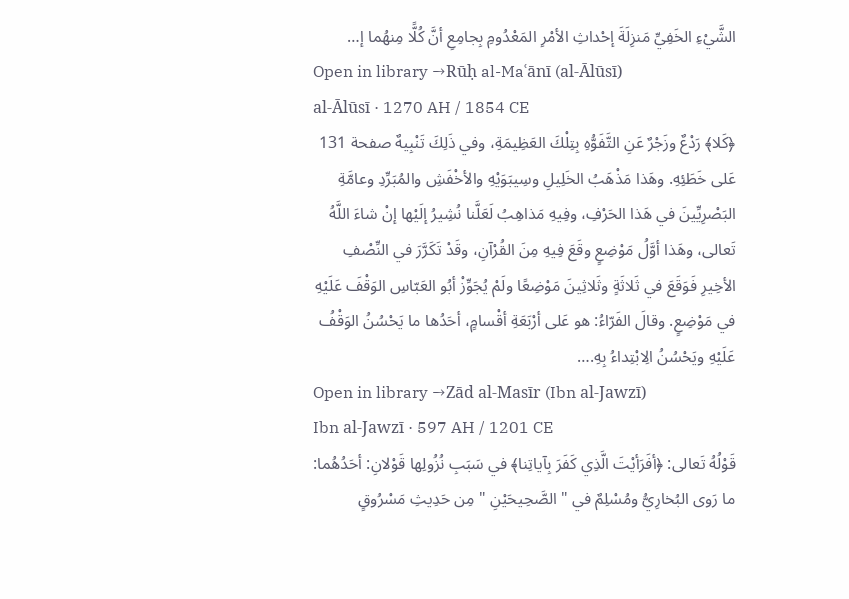الشَّيْءِ الخَفِيِّ مَنزِلَةَ إحْداثِ الأمْرِ المَعْدُومِ بِجامِعِ أنَّ كُلًّا مِنهُما إ…
Open in library →Rūḥ al-Maʿānī (al-Ālūsī)
al-Ālūsī · 1270 AH / 1854 CE
﴿كَلا﴾ رَدْعٌ وزَجْرٌ عَنِ التَّفَوُّهِ بِتِلْكَ العَظِيمَةِ، وفي ذَلِكَ تَنْبِيهٌ صفحة 131 عَلى خَطَئِهِ. وهَذا مَذْهَبُ الخَلِيلِ وسِيبَوَيْهِ والأخْفَشِ والمُبَرِّدِ وعامَّةِ البَصْرِيِّينَ في هَذا الحَرْفِ، وفِيهِ مَذاهِبُ لَعَلَّنا نُشِيرُ إلَيْها إنْ شاءَ اللَّهُ تَعالى، وهَذا أوَّلُ مَوْضِعٍ وقَعَ فِيهِ مِنَ القُرْآنِ، وقَدْ تَكَرَّرَ في النِّصْفِ الأخِيرِ فَوَقَعَ في ثَلاثَةٍ وثَلاثِينَ مَوْضِعًا ولَمْ يُجَوِّزْ أبُو العَبّاسِ الوَقْفَ عَلَيْهِ في مَوْضِعٍ. وقالَ الفَرّاءُ: هو عَلى أرْبَعَةِ أقْسامٍ، أحَدُها ما يَحْسُنُ الوَقْفُ عَلَيْهِ ويَحْسُنُ الِابْتِداءُ بِهِ.…
Open in library →Zād al-Masīr (Ibn al-Jawzī)
Ibn al-Jawzī · 597 AH / 1201 CE
قَوْلُهُ تَعالى: ﴿أفَرَأيْتَ الَّذِي كَفَرَ بِآياتِنا﴾ في سَبَبِ نُزُولِها قَوْلانِ: أحَدُهُما: ما رَوى البُخارِيُّ ومُسْلِمٌ في " الصَّحِيحَيْنِ " مِن حَدِيثِ مَسْرُوقٍ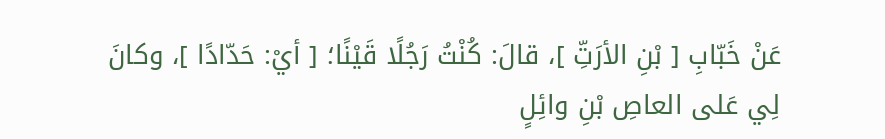عَنْ خَبّابِ [ بْنِ الأرَتِّ ]، قالَ: كُنْتُ رَجُلًا قَيْنًا؛ [ أيْ: حَدّادًا ]، وكانَ لِي عَلى العاصِ بْنِ وائِلٍ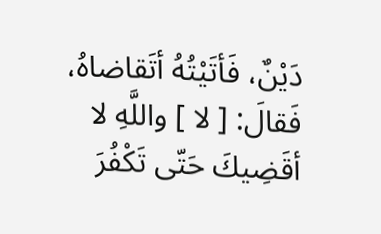دَيْنٌ، فَأتَيْتُهُ أتَقاضاهُ، فَقالَ: [ لا ] واللَّهِ لا أقَضِيكَ حَتّى تَكْفُرَ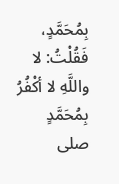بِمُحَمَّدٍ، فَقُلْتُ: لا واللَّهِ لا أكْفُرُ بِمُحَمَّدٍ صلى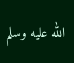الله عليه وسلم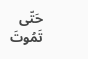حَتّى تَمُوتَ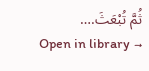ثُمَّ تُبْعَثَ.…
Open in library →